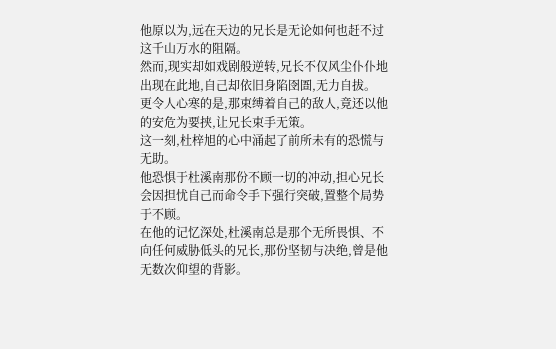他原以为,远在天边的兄长是无论如何也赶不过这千山万水的阻隔。
然而,现实却如戏剧般逆转,兄长不仅风尘仆仆地出现在此地,自己却依旧身陷囹圄,无力自拔。
更令人心寒的是,那束缚着自己的敌人,竟还以他的安危为要挟,让兄长束手无策。
这一刻,杜梓旭的心中涌起了前所未有的恐慌与无助。
他恐惧于杜溪南那份不顾一切的冲动,担心兄长会因担忧自己而命令手下强行突破,置整个局势于不顾。
在他的记忆深处,杜溪南总是那个无所畏惧、不向任何威胁低头的兄长,那份坚韧与决绝,曾是他无数次仰望的背影。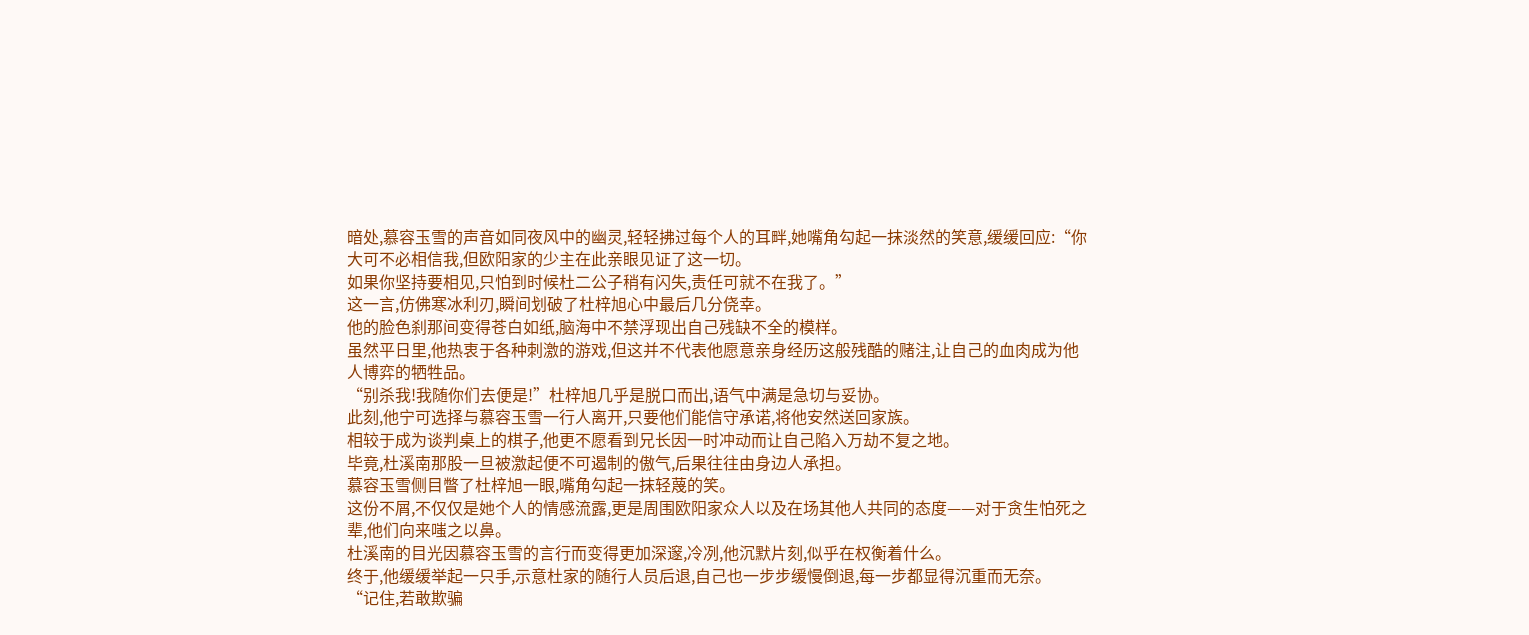暗处,慕容玉雪的声音如同夜风中的幽灵,轻轻拂过每个人的耳畔,她嘴角勾起一抹淡然的笑意,缓缓回应:“你大可不必相信我,但欧阳家的少主在此亲眼见证了这一切。
如果你坚持要相见,只怕到时候杜二公子稍有闪失,责任可就不在我了。”
这一言,仿佛寒冰利刃,瞬间划破了杜梓旭心中最后几分侥幸。
他的脸色刹那间变得苍白如纸,脑海中不禁浮现出自己残缺不全的模样。
虽然平日里,他热衷于各种刺激的游戏,但这并不代表他愿意亲身经历这般残酷的赌注,让自己的血肉成为他人博弈的牺牲品。
“别杀我!我随你们去便是!”杜梓旭几乎是脱口而出,语气中满是急切与妥协。
此刻,他宁可选择与慕容玉雪一行人离开,只要他们能信守承诺,将他安然送回家族。
相较于成为谈判桌上的棋子,他更不愿看到兄长因一时冲动而让自己陷入万劫不复之地。
毕竟,杜溪南那股一旦被激起便不可遏制的傲气,后果往往由身边人承担。
慕容玉雪侧目瞥了杜梓旭一眼,嘴角勾起一抹轻蔑的笑。
这份不屑,不仅仅是她个人的情感流露,更是周围欧阳家众人以及在场其他人共同的态度——对于贪生怕死之辈,他们向来嗤之以鼻。
杜溪南的目光因慕容玉雪的言行而变得更加深邃,冷冽,他沉默片刻,似乎在权衡着什么。
终于,他缓缓举起一只手,示意杜家的随行人员后退,自己也一步步缓慢倒退,每一步都显得沉重而无奈。
“记住,若敢欺骗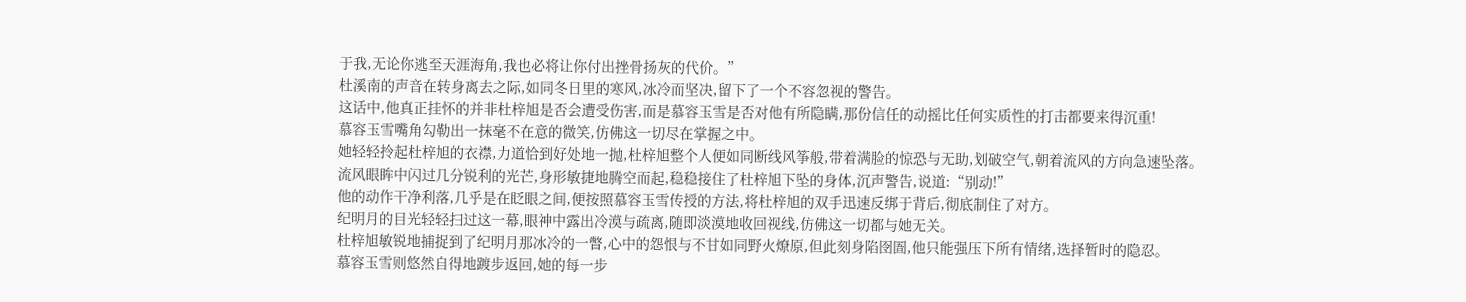于我,无论你逃至天涯海角,我也必将让你付出挫骨扬灰的代价。”
杜溪南的声音在转身离去之际,如同冬日里的寒风,冰冷而坚决,留下了一个不容忽视的警告。
这话中,他真正挂怀的并非杜梓旭是否会遭受伤害,而是慕容玉雪是否对他有所隐瞒,那份信任的动摇比任何实质性的打击都要来得沉重!
慕容玉雪嘴角勾勒出一抹毫不在意的微笑,仿佛这一切尽在掌握之中。
她轻轻拎起杜梓旭的衣襟,力道恰到好处地一抛,杜梓旭整个人便如同断线风筝般,带着满脸的惊恐与无助,划破空气,朝着流风的方向急速坠落。
流风眼眸中闪过几分锐利的光芒,身形敏捷地腾空而起,稳稳接住了杜梓旭下坠的身体,沉声警告,说道:“别动!”
他的动作干净利落,几乎是在眨眼之间,便按照慕容玉雪传授的方法,将杜梓旭的双手迅速反绑于背后,彻底制住了对方。
纪明月的目光轻轻扫过这一幕,眼神中露出冷漠与疏离,随即淡漠地收回视线,仿佛这一切都与她无关。
杜梓旭敏锐地捕捉到了纪明月那冰冷的一瞥,心中的怨恨与不甘如同野火燎原,但此刻身陷囹圄,他只能强压下所有情绪,选择暂时的隐忍。
慕容玉雪则悠然自得地踱步返回,她的每一步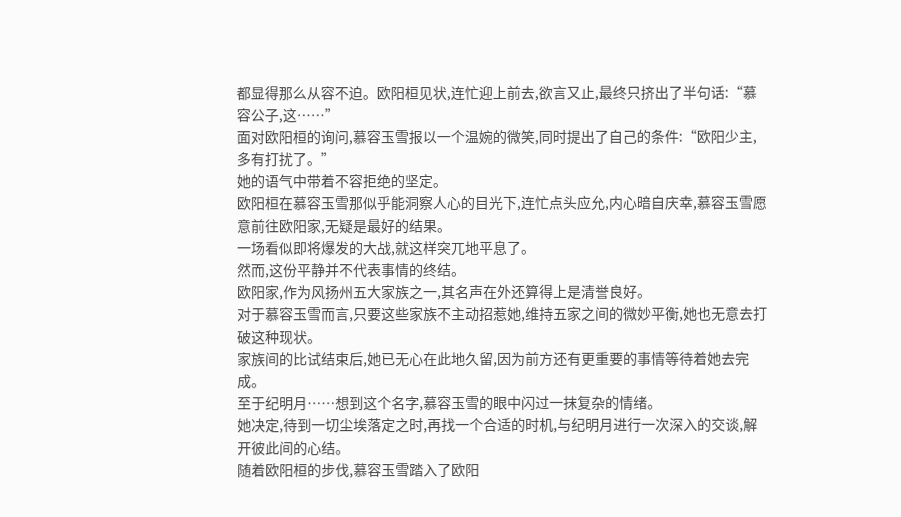都显得那么从容不迫。欧阳桓见状,连忙迎上前去,欲言又止,最终只挤出了半句话:“慕容公子,这……”
面对欧阳桓的询问,慕容玉雪报以一个温婉的微笑,同时提出了自己的条件:“欧阳少主,多有打扰了。”
她的语气中带着不容拒绝的坚定。
欧阳桓在慕容玉雪那似乎能洞察人心的目光下,连忙点头应允,内心暗自庆幸,慕容玉雪愿意前往欧阳家,无疑是最好的结果。
一场看似即将爆发的大战,就这样突兀地平息了。
然而,这份平静并不代表事情的终结。
欧阳家,作为风扬州五大家族之一,其名声在外还算得上是清誉良好。
对于慕容玉雪而言,只要这些家族不主动招惹她,维持五家之间的微妙平衡,她也无意去打破这种现状。
家族间的比试结束后,她已无心在此地久留,因为前方还有更重要的事情等待着她去完成。
至于纪明月……想到这个名字,慕容玉雪的眼中闪过一抹复杂的情绪。
她决定,待到一切尘埃落定之时,再找一个合适的时机,与纪明月进行一次深入的交谈,解开彼此间的心结。
随着欧阳桓的步伐,慕容玉雪踏入了欧阳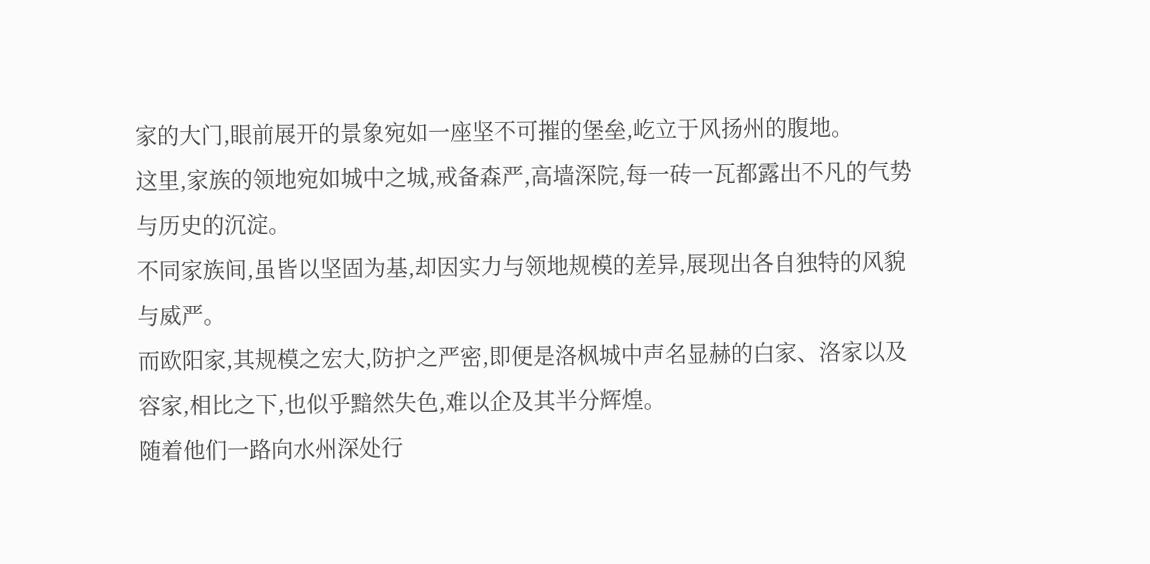家的大门,眼前展开的景象宛如一座坚不可摧的堡垒,屹立于风扬州的腹地。
这里,家族的领地宛如城中之城,戒备森严,高墙深院,每一砖一瓦都露出不凡的气势与历史的沉淀。
不同家族间,虽皆以坚固为基,却因实力与领地规模的差异,展现出各自独特的风貌与威严。
而欧阳家,其规模之宏大,防护之严密,即便是洛枫城中声名显赫的白家、洛家以及容家,相比之下,也似乎黯然失色,难以企及其半分辉煌。
随着他们一路向水州深处行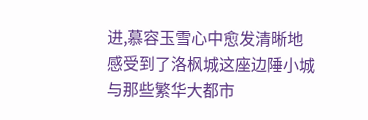进,慕容玉雪心中愈发清晰地感受到了洛枫城这座边陲小城与那些繁华大都市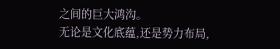之间的巨大鸿沟。
无论是文化底蕴,还是势力布局,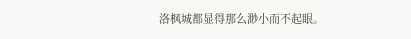洛枫城都显得那么渺小而不起眼。